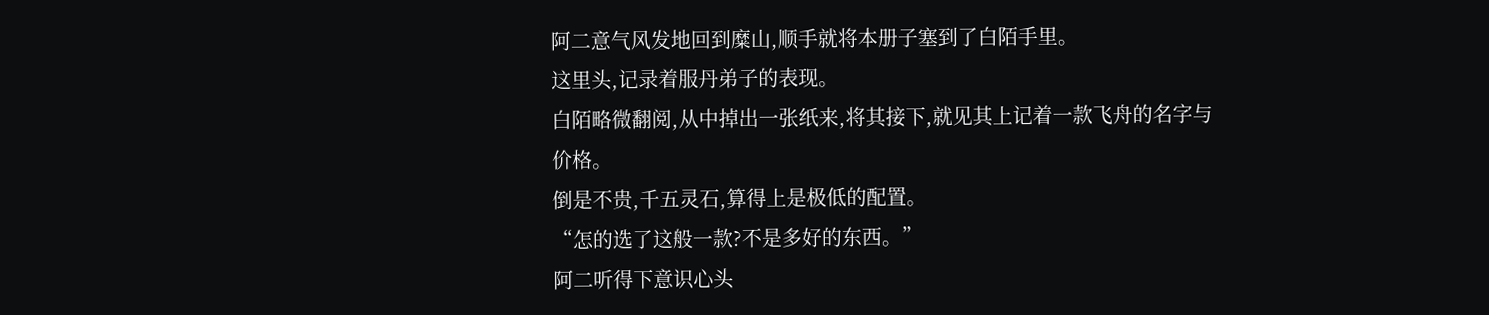阿二意气风发地回到糜山,顺手就将本册子塞到了白陌手里。
这里头,记录着服丹弟子的表现。
白陌略微翻阅,从中掉出一张纸来,将其接下,就见其上记着一款飞舟的名字与价格。
倒是不贵,千五灵石,算得上是极低的配置。
“怎的选了这般一款?不是多好的东西。”
阿二听得下意识心头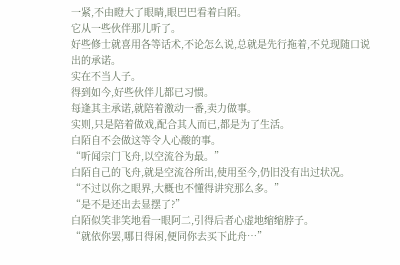一紧,不由瞪大了眼睛,眼巴巴看着白陌。
它从一些伙伴那儿听了。
好些修士就喜用各等话术,不论怎么说,总就是先行拖着,不兑现随口说出的承诺。
实在不当人子。
得到如今,好些伙伴儿都已习惯。
每逢其主承诺,就陪着激动一番,卖力做事。
实则,只是陪着做戏,配合其人而已,都是为了生活。
白陌自不会做这等令人心酸的事。
“听闻宗门飞舟,以空流谷为最。”
白陌自己的飞舟,就是空流谷所出,使用至今,仍旧没有出过状况。
“不过以你之眼界,大概也不懂得讲究那么多。”
“是不是还出去显摆了?”
白陌似笑非笑地看一眼阿二,引得后者心虚地缩缩脖子。
“就依你罢,哪日得闲,便同你去买下此舟…”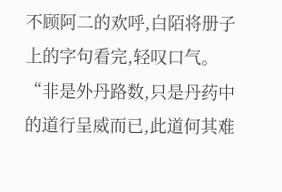不顾阿二的欢呼,白陌将册子上的字句看完,轻叹口气。
“非是外丹路数,只是丹药中的道行呈威而已,此道何其难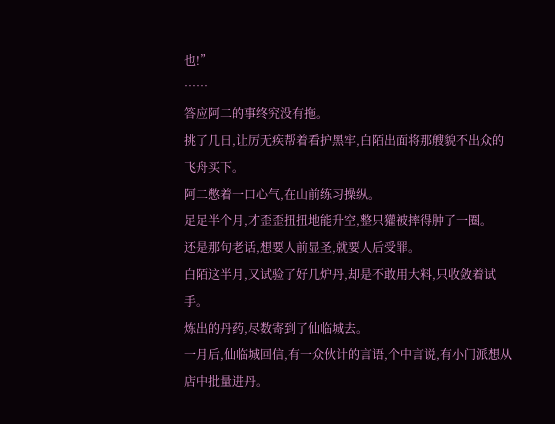也!”
……
答应阿二的事终究没有拖。
挑了几日,让厉无疾帮着看护黑牢,白陌出面将那艘貌不出众的飞舟买下。
阿二憋着一口心气,在山前练习操纵。
足足半个月,才歪歪扭扭地能升空,整只獾被摔得肿了一圈。
还是那句老话,想要人前显圣,就要人后受罪。
白陌这半月,又试验了好几炉丹,却是不敢用大料,只收敛着试手。
炼出的丹药,尽数寄到了仙临城去。
一月后,仙临城回信,有一众伙计的言语,个中言说,有小门派想从店中批量进丹。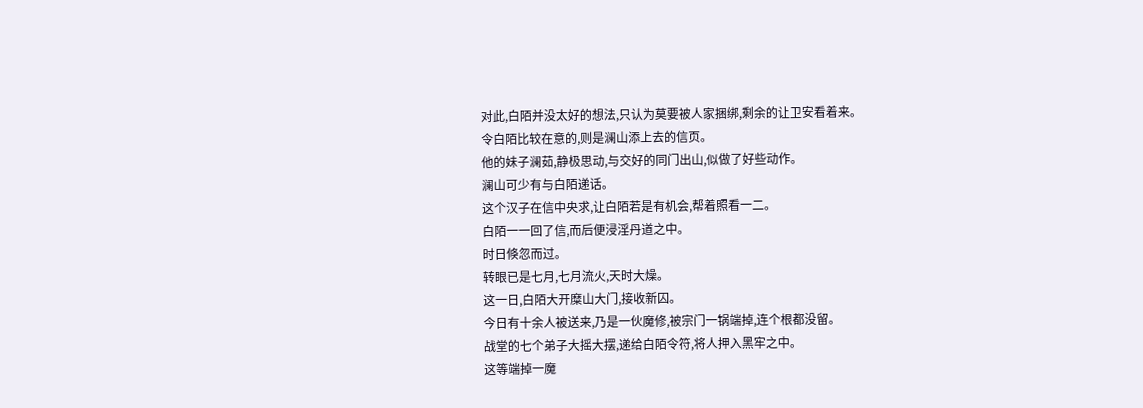对此,白陌并没太好的想法,只认为莫要被人家捆绑,剩余的让卫安看着来。
令白陌比较在意的,则是澜山添上去的信页。
他的妹子澜茹,静极思动,与交好的同门出山,似做了好些动作。
澜山可少有与白陌递话。
这个汉子在信中央求,让白陌若是有机会,帮着照看一二。
白陌一一回了信,而后便浸淫丹道之中。
时日倏忽而过。
转眼已是七月,七月流火,天时大燥。
这一日,白陌大开糜山大门,接收新囚。
今日有十余人被送来,乃是一伙魔修,被宗门一锅端掉,连个根都没留。
战堂的七个弟子大摇大摆,递给白陌令符,将人押入黑牢之中。
这等端掉一魔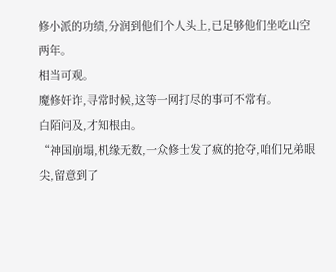修小派的功绩,分润到他们个人头上,已足够他们坐吃山空两年。
相当可观。
魔修奸诈,寻常时候,这等一网打尽的事可不常有。
白陌问及,才知根由。
“神国崩塌,机缘无数,一众修士发了疯的抢夺,咱们兄弟眼尖,留意到了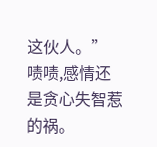这伙人。”
啧啧,感情还是贪心失智惹的祸。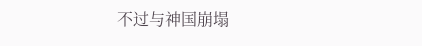不过与神国崩塌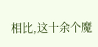相比,这十余个魔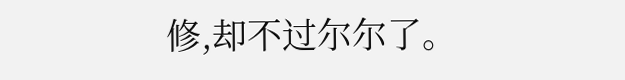修,却不过尔尔了。